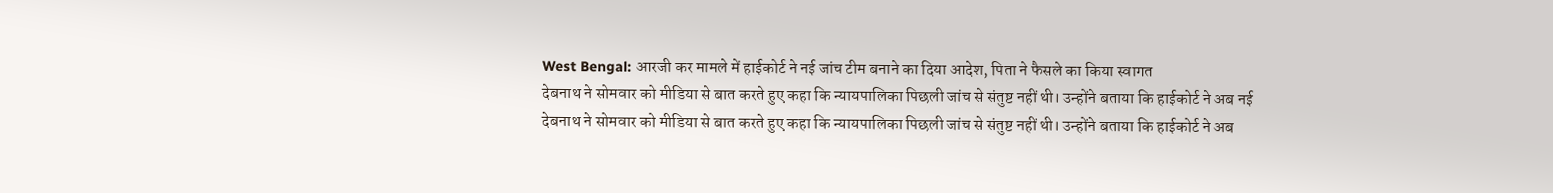West Bengal: आरजी कर मामले में हाईकोर्ट ने नई जांच टीम बनाने का दिया आदेश, पिता ने फैसले का किया स्वागत
देबनाथ ने सोमवार को मीडिया से बात करते हुए कहा कि न्यायपालिका पिछली जांच से संतुष्ट नहीं थी। उन्होंने बताया कि हाईकोर्ट ने अब नई
देबनाथ ने सोमवार को मीडिया से बात करते हुए कहा कि न्यायपालिका पिछली जांच से संतुष्ट नहीं थी। उन्होंने बताया कि हाईकोर्ट ने अब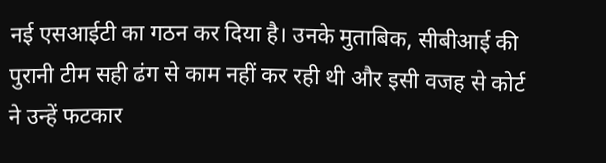नई एसआईटी का गठन कर दिया है। उनके मुताबिक, सीबीआई की पुरानी टीम सही ढंग से काम नहीं कर रही थी और इसी वजह से कोर्ट ने उन्हें फटकार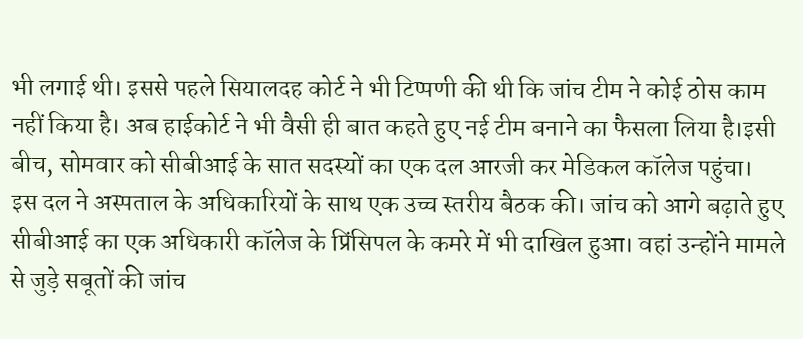भी लगाई थी। इससे पहले सियालदह कोर्ट ने भी टिप्पणी की थी कि जांच टीम ने कोई ठोस काम नहीं किया है। अब हाईकोर्ट ने भी वैसी ही बात कहते हुए नई टीम बनाने का फैसला लिया है।इसी बीच, सोमवार को सीबीआई के सात सदस्यों का एक दल आरजी कर मेडिकल कॉलेज पहुंचा।
इस दल ने अस्पताल के अधिकारियों के साथ एक उच्च स्तरीय बैठक की। जांच को आगे बढ़ाते हुए सीबीआई का एक अधिकारी कॉलेज के प्रिंसिपल के कमरे में भी दाखिल हुआ। वहां उन्होंने मामले से जुड़े सबूतों की जांच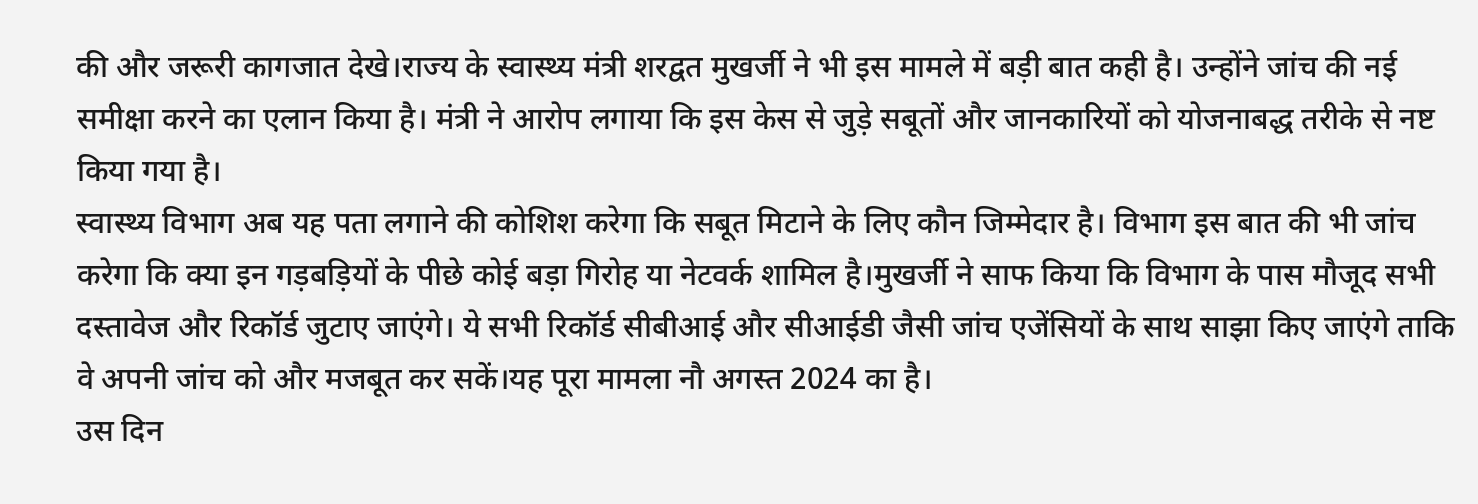की और जरूरी कागजात देखे।राज्य के स्वास्थ्य मंत्री शरद्वत मुखर्जी ने भी इस मामले में बड़ी बात कही है। उन्होंने जांच की नई समीक्षा करने का एलान किया है। मंत्री ने आरोप लगाया कि इस केस से जुड़े सबूतों और जानकारियों को योजनाबद्ध तरीके से नष्ट किया गया है।
स्वास्थ्य विभाग अब यह पता लगाने की कोशिश करेगा कि सबूत मिटाने के लिए कौन जिम्मेदार है। विभाग इस बात की भी जांच करेगा कि क्या इन गड़बड़ियों के पीछे कोई बड़ा गिरोह या नेटवर्क शामिल है।मुखर्जी ने साफ किया कि विभाग के पास मौजूद सभी दस्तावेज और रिकॉर्ड जुटाए जाएंगे। ये सभी रिकॉर्ड सीबीआई और सीआईडी जैसी जांच एजेंसियों के साथ साझा किए जाएंगे ताकि वे अपनी जांच को और मजबूत कर सकें।यह पूरा मामला नौ अगस्त 2024 का है।
उस दिन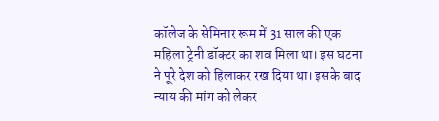कॉलेज के सेमिनार रूम में 31 साल की एक महिला ट्रेनी डॉक्टर का शव मिला था। इस घटना ने पूरे देश को हिलाकर रख दिया था। इसके बाद न्याय की मांग को लेकर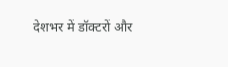देशभर में डॉक्टरों और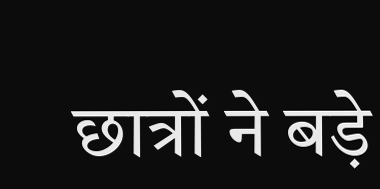छात्रों ने बड़े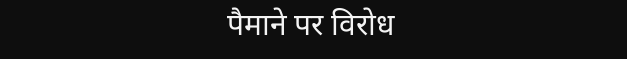पैमाने पर विरोध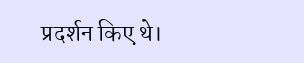प्रदर्शन किए थे।